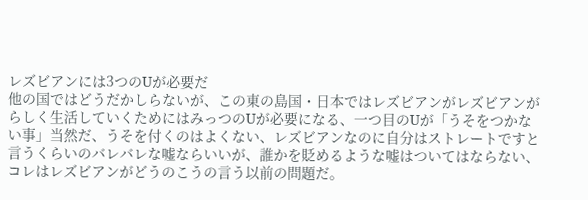レズビアンには3つのUが必要だ
他の国ではどうだかしらないが、この東の島国・日本ではレズビアンがレズビアンがらしく生活していくためにはみっつのUが必要になる、一つ目のUが「うそをつかない事」当然だ、うそを付くのはよくない、レズビアンなのに自分はストレートですと言うくらいのバレバレな嘘ならいいが、誰かを貶めるような嘘はついてはならない、コレはレズビアンがどうのこうの言う以前の問題だ。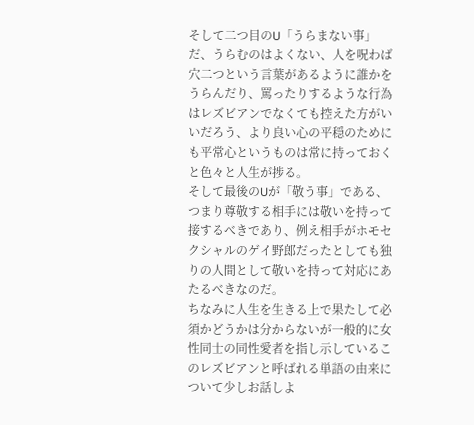そして二つ目のU「うらまない事」だ、うらむのはよくない、人を呪わば穴二つという言葉があるように誰かをうらんだり、罵ったりするような行為はレズビアンでなくても控えた方がいいだろう、より良い心の平穏のためにも平常心というものは常に持っておくと色々と人生が捗る。
そして最後のUが「敬う事」である、つまり尊敬する相手には敬いを持って接するべきであり、例え相手がホモセクシャルのゲイ野郎だったとしても独りの人間として敬いを持って対応にあたるべきなのだ。
ちなみに人生を生きる上で果たして必須かどうかは分からないが一般的に女性同士の同性愛者を指し示しているこのレズビアンと呼ばれる単語の由来について少しお話しよ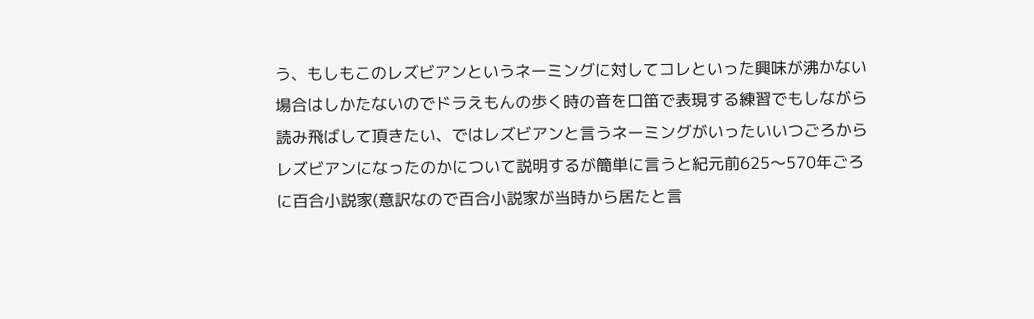う、もしもこのレズビアンというネーミングに対してコレといった興味が沸かない場合はしかたないのでドラえもんの歩く時の音を口笛で表現する練習でもしながら読み飛ばして頂きたい、ではレズビアンと言うネーミングがいったいいつごろからレズビアンになったのかについて説明するが簡単に言うと紀元前625〜570年ごろに百合小説家(意訳なので百合小説家が当時から居たと言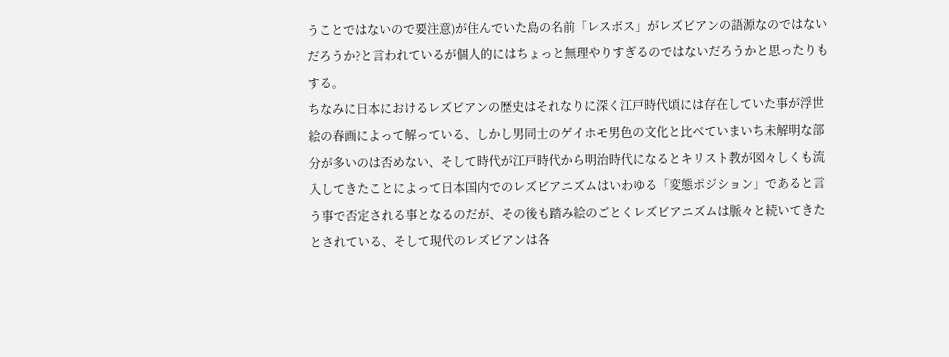うことではないので要注意)が住んでいた島の名前「レスボス」がレズビアンの語源なのではないだろうか?と言われているが個人的にはちょっと無理やりすぎるのではないだろうかと思ったりもする。
ちなみに日本におけるレズビアンの歴史はそれなりに深く江戸時代頃には存在していた事が浮世絵の春画によって解っている、しかし男同士のゲイホモ男色の文化と比べていまいち未解明な部分が多いのは否めない、そして時代が江戸時代から明治時代になるとキリスト教が図々しくも流入してきたことによって日本国内でのレズビアニズムはいわゆる「変態ポジション」であると言う事で否定される事となるのだが、その後も踏み絵のごとくレズビアニズムは脈々と続いてきたとされている、そして現代のレズビアンは各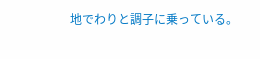地でわりと調子に乗っている。